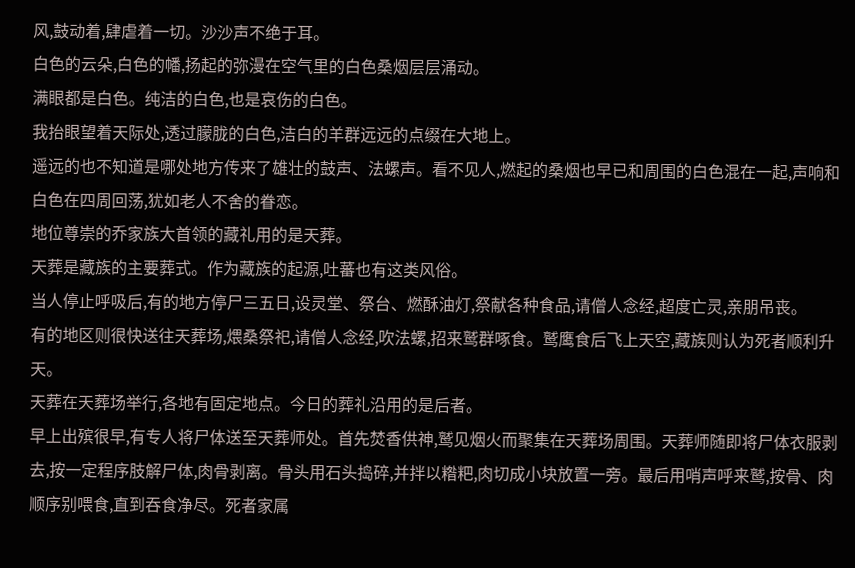风,鼓动着,肆虐着一切。沙沙声不绝于耳。
白色的云朵,白色的幡,扬起的弥漫在空气里的白色桑烟层层涌动。
满眼都是白色。纯洁的白色,也是哀伤的白色。
我抬眼望着天际处,透过朦胧的白色,洁白的羊群远远的点缀在大地上。
遥远的也不知道是哪处地方传来了雄壮的鼓声、法螺声。看不见人,燃起的桑烟也早已和周围的白色混在一起,声响和白色在四周回荡,犹如老人不舍的眷恋。
地位尊崇的乔家族大首领的藏礼用的是天葬。
天葬是藏族的主要葬式。作为藏族的起源,吐蕃也有这类风俗。
当人停止呼吸后,有的地方停尸三五日,设灵堂、祭台、燃酥油灯,祭献各种食品,请僧人念经,超度亡灵,亲朋吊丧。
有的地区则很快送往天葬场,煨桑祭祀,请僧人念经,吹法螺,招来鹫群啄食。鹫鹰食后飞上天空,藏族则认为死者顺利升天。
天葬在天葬场举行,各地有固定地点。今日的葬礼沿用的是后者。
早上出殡很早,有专人将尸体送至天葬师处。首先焚香供神,鹫见烟火而聚集在天葬场周围。天葬师随即将尸体衣服剥去,按一定程序肢解尸体,肉骨剥离。骨头用石头捣碎,并拌以糌粑,肉切成小块放置一旁。最后用哨声呼来鹫,按骨、肉顺序别喂食,直到吞食净尽。死者家属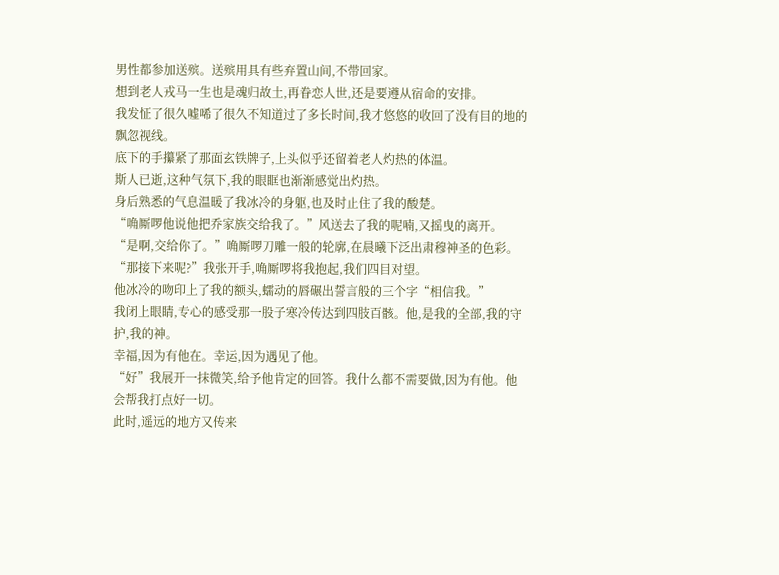男性都参加送殡。送殡用具有些弃置山间,不带回家。
想到老人戎马一生也是魂归故土,再眷恋人世,还是要遵从宿命的安排。
我发怔了很久嘘唏了很久不知道过了多长时间,我才悠悠的收回了没有目的地的飘忽视线。
底下的手攥紧了那面玄铁牌子,上头似乎还留着老人灼热的体温。
斯人已逝,这种气氛下,我的眼眶也渐渐感觉出灼热。
身后熟悉的气息温暖了我冰冷的身躯,也及时止住了我的酸楚。
“唃厮啰他说他把乔家族交给我了。”风送去了我的呢喃,又摇曳的离开。
“是啊,交给你了。”唃厮啰刀雕一般的轮廓,在晨曦下泛出肃穆神圣的色彩。
“那接下来呢?”我张开手,唃厮啰将我抱起,我们四目对望。
他冰冷的吻印上了我的额头,蠕动的唇碾出誓言般的三个字“相信我。”
我闭上眼睛,专心的感受那一股子寒冷传达到四肢百骸。他,是我的全部,我的守护,我的神。
幸福,因为有他在。幸运,因为遇见了他。
“好”我展开一抹微笑,给予他肯定的回答。我什么都不需要做,因为有他。他会帮我打点好一切。
此时,遥远的地方又传来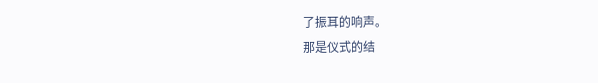了振耳的响声。
那是仪式的结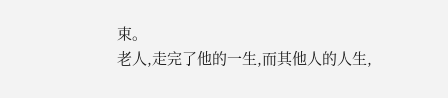束。
老人,走完了他的一生,而其他人的人生,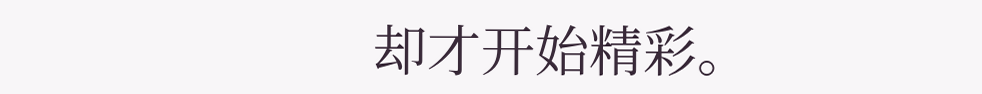却才开始精彩。